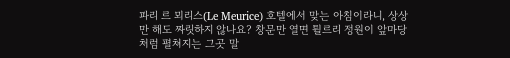파리 르 뫼리스(Le Meurice) 호텔에서 맞는 아침이라니, 상상만 해도 짜릿하지 않나요? 창문만 열면 튈르리 정원이 앞마당처럼 펼쳐지는 그곳 말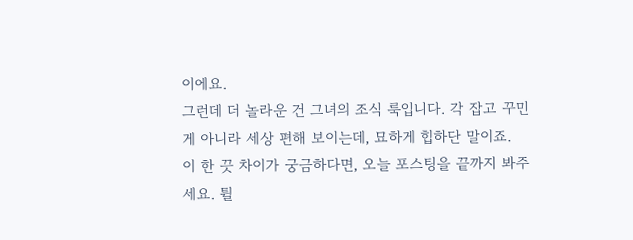이에요.
그런데 더 놀라운 건 그녀의 조식 룩입니다. 각 잡고 꾸민 게 아니라 세상 편해 보이는데, 묘하게 힙하단 말이죠.
이 한 끗 차이가 궁금하다면, 오늘 포스팅을 끝까지 봐주세요. 튈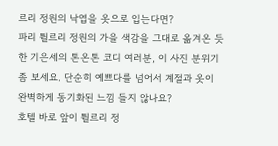르리 정원의 낙엽을 옷으로 입는다면?
파리 튈르리 정원의 가을 색감을 그대로 옮겨온 듯한 기은세의 톤온톤 코디 여러분, 이 사진 분위기 좀 보세요. 단순히 예쁘다를 넘어서 계절과 옷이 완벽하게 동기화된 느낌 들지 않나요?
호텔 바로 앞이 튈르리 정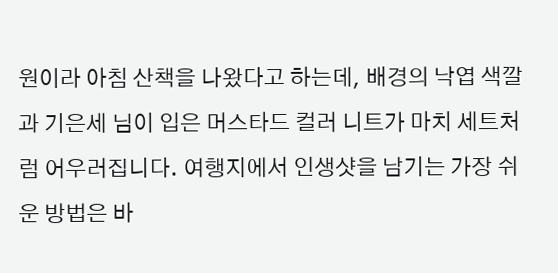원이라 아침 산책을 나왔다고 하는데, 배경의 낙엽 색깔과 기은세 님이 입은 머스타드 컬러 니트가 마치 세트처럼 어우러집니다. 여행지에서 인생샷을 남기는 가장 쉬운 방법은 바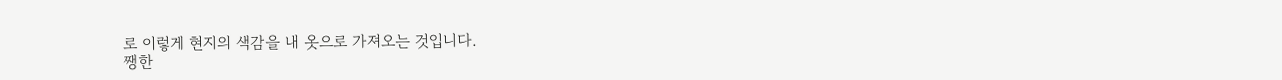로 이렇게 현지의 색감을 내 옷으로 가져오는 것입니다.
쨍한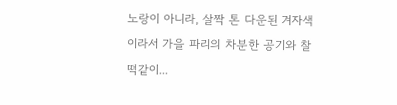노랑이 아니라, 살짝 톤 다운된 겨자색이라서 가을 파리의 차분한 공기와 찰떡같이...